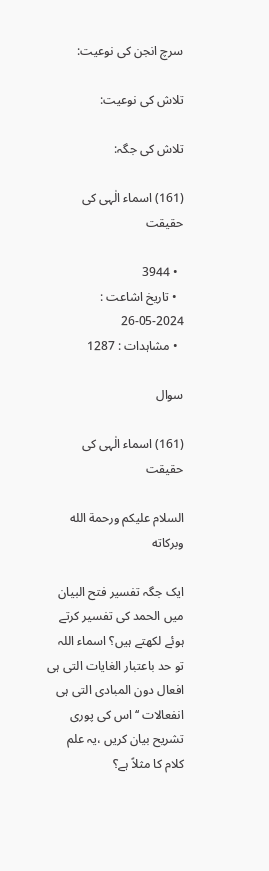سرچ انجن کی نوعیت:

تلاش کی نوعیت:

تلاش کی جگہ:

(161) اسماء الٰہی کی حقیقت

  • 3944
  • تاریخ اشاعت : 2024-05-26
  • مشاہدات : 1287

سوال

(161) اسماء الٰہی کی حقیقت

السلام عليكم ورحمة الله وبركاته

ایک جگہ تفسیر فتح البیان میں الحمد کی تفسیر کرتے ہوئے لکھتے ہیں؟ اسماء اللہ تو حد باعتبار الغایات التی ہی افعال دون المبادی التی ہی انفعالات ‘‘ اس کی پوری تشریح بیان کریں ،یہ علم کلام کا مثلاً ہے؟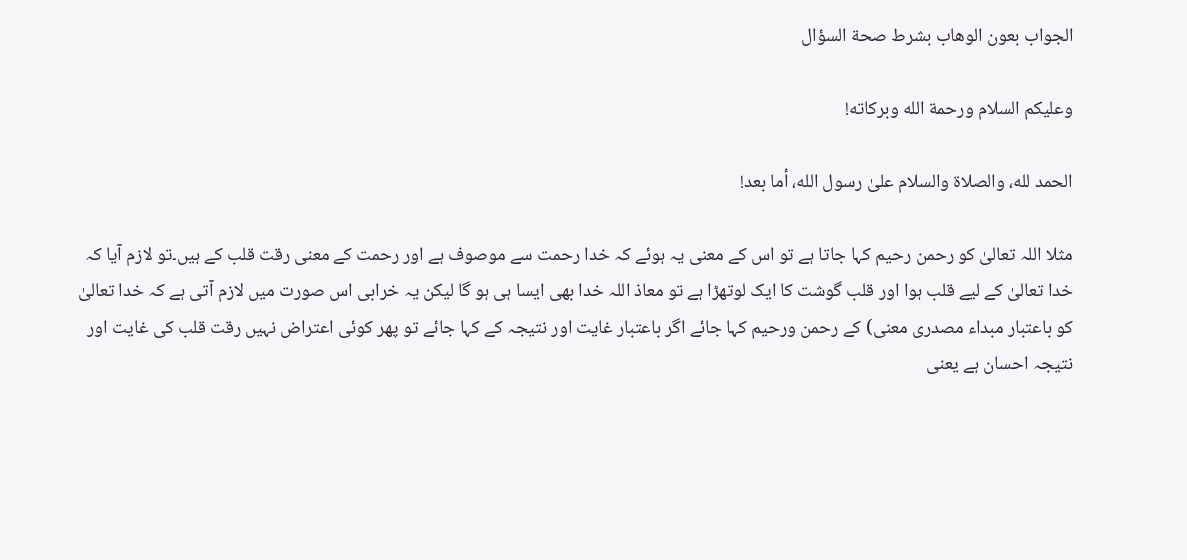الجواب بعون الوهاب بشرط صحة السؤال

وعلیکم السلام ورحمة الله وبرکاته!

الحمد لله، والصلاة والسلام علىٰ رسول الله، أما بعد!

مثلا اللہ تعالیٰ کو رحمن رحیم کہا جاتا ہے تو اس کے معنی یہ ہوئے کہ خدا رحمت سے موصوف ہے اور رحمت کے معنی رقت قلب کے ہیں۔تو لازم آیا کہ خدا تعالیٰ کے لیے قلب ہوا اور قلب گوشت کا ایک لوتھڑا ہے تو معاذ اللہ خدا بھی ایسا ہی ہو گا لیکن یہ خرابی اس صورت میں لازم آتی ہے کہ خدا تعالیٰ کو باعتبار مبداء مصدری معنی) کے رحمن ورحیم کہا جائے اگر باعتبار غایت اور نتیجہ کے کہا جائے تو پھر کوئی اعتراض نہیں رقت قلب کی غایت اور نتیجہ احسان ہے یعنی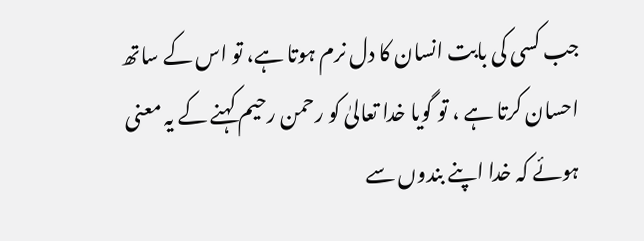جب کسی کی بابت انسان کا دل نرم ہوتا ہے، تو اس کے ساتھ احسان کرتا ہے ، تو گویا خدا تعالیٰ کو رحمن رحیم کہنے کے یہ معنی ہوئے کہ خدا اپنے بندوں سے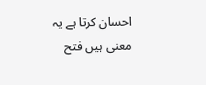احسان کرتا ہے یہ معنی ہیں فتح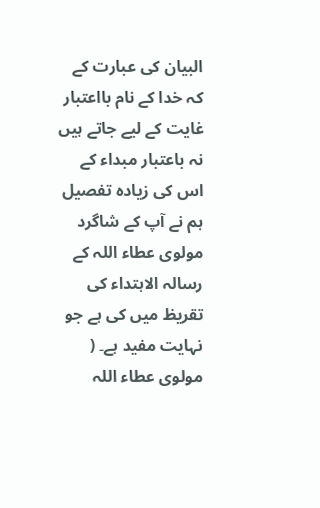البیان کی عبارت کے کہ خدا کے نام بااعتبار غایت کے لیے جاتے ہیں نہ باعتبار مبداء کے اس کی زیادہ تفصیل ہم نے آپ کے شاگرد مولوی عطاء اللہ کے رسالہ الاہتداء کی تقریظ میں کی ہے جو نہایت مفید ہے۔ ( مولوی عطاء اللہ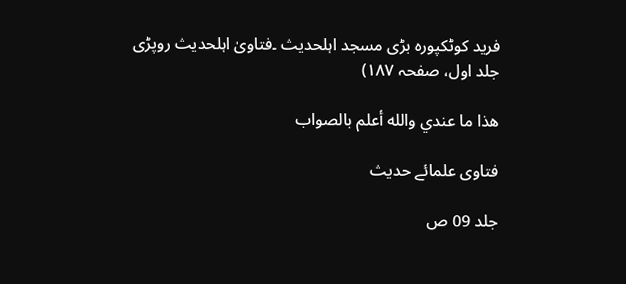فرید کوٹکپورہ بڑی مسجد اہلحدیث ۔فتاویٰ اہلحدیث روپڑی جلد اول، صفحہ ۱۸۷)

ھذا ما عندي والله أعلم بالصواب

فتاوی علمائے حدیث

جلد 09 ص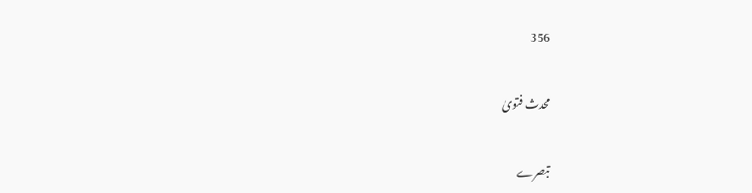356

محدث فتویٰ

تبصرے